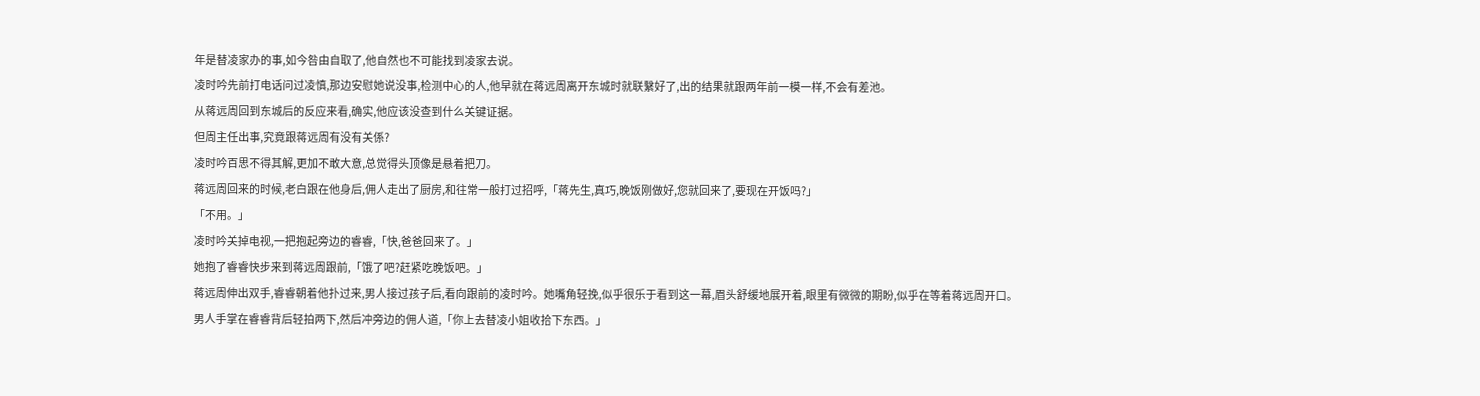年是替凌家办的事,如今咎由自取了,他自然也不可能找到凌家去说。
凌时吟先前打电话问过凌慎,那边安慰她说没事,检测中心的人,他早就在蒋远周离开东城时就联繫好了,出的结果就跟两年前一模一样,不会有差池。
从蒋远周回到东城后的反应来看,确实,他应该没查到什么关键证据。
但周主任出事,究竟跟蒋远周有没有关係?
凌时吟百思不得其解,更加不敢大意,总觉得头顶像是悬着把刀。
蒋远周回来的时候,老白跟在他身后,佣人走出了厨房,和往常一般打过招呼,「蒋先生,真巧,晚饭刚做好,您就回来了,要现在开饭吗?」
「不用。」
凌时吟关掉电视,一把抱起旁边的睿睿,「快,爸爸回来了。」
她抱了睿睿快步来到蒋远周跟前,「饿了吧?赶紧吃晚饭吧。」
蒋远周伸出双手,睿睿朝着他扑过来,男人接过孩子后,看向跟前的凌时吟。她嘴角轻挽,似乎很乐于看到这一幕,眉头舒缓地展开着,眼里有微微的期盼,似乎在等着蒋远周开口。
男人手掌在睿睿背后轻拍两下,然后冲旁边的佣人道,「你上去替凌小姐收拾下东西。」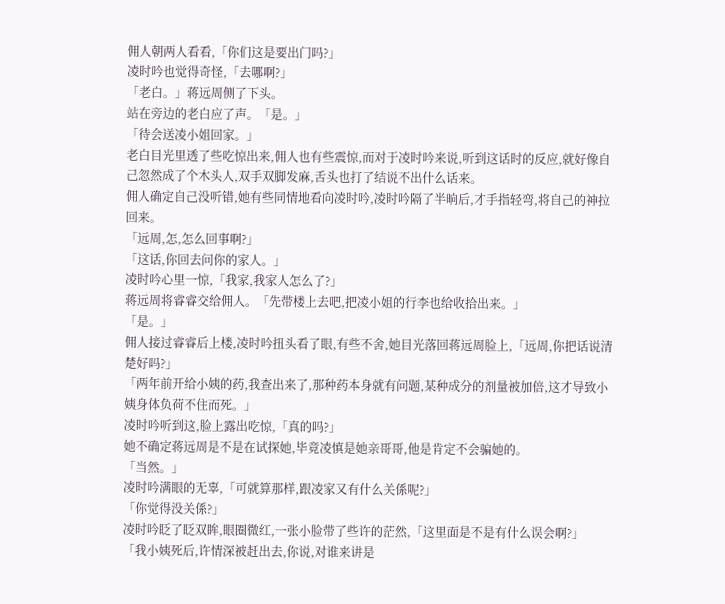佣人朝两人看看,「你们这是要出门吗?」
凌时吟也觉得奇怪,「去哪啊?」
「老白。」蒋远周侧了下头。
站在旁边的老白应了声。「是。」
「待会送凌小姐回家。」
老白目光里透了些吃惊出来,佣人也有些震惊,而对于凌时吟来说,听到这话时的反应,就好像自己忽然成了个木头人,双手双脚发麻,舌头也打了结说不出什么话来。
佣人确定自己没听错,她有些同情地看向凌时吟,凌时吟隔了半晌后,才手指轻弯,将自己的神拉回来。
「远周,怎,怎么回事啊?」
「这话,你回去问你的家人。」
凌时吟心里一惊,「我家,我家人怎么了?」
蒋远周将睿睿交给佣人。「先带楼上去吧,把凌小姐的行李也给收拾出来。」
「是。」
佣人接过睿睿后上楼,凌时吟扭头看了眼,有些不舍,她目光落回蒋远周脸上,「远周,你把话说清楚好吗?」
「两年前开给小姨的药,我查出来了,那种药本身就有问题,某种成分的剂量被加倍,这才导致小姨身体负荷不住而死。」
凌时吟听到这,脸上露出吃惊,「真的吗?」
她不确定蒋远周是不是在试探她,毕竟凌慎是她亲哥哥,他是肯定不会骗她的。
「当然。」
凌时吟满眼的无辜,「可就算那样,跟凌家又有什么关係呢?」
「你觉得没关係?」
凌时吟眨了眨双眸,眼圈微红,一张小脸带了些许的茫然,「这里面是不是有什么误会啊?」
「我小姨死后,许情深被赶出去,你说,对谁来讲是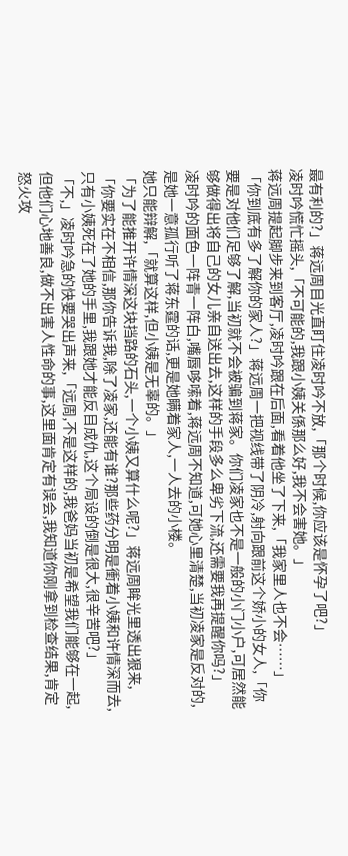最有利的?」蒋远周目光直盯住凌时吟不放,「那个时候,你应该是怀孕了吧?」
凌时吟慌忙摇头,「不可能的,我跟小姨关係那么好,我不会害她。」
蒋远周提起脚步来到客厅,凌时吟跟在后面,看着他坐了下来,「我家里人也不会……」
「你到底有多了解你的家人?」蒋远周一把视线带了阴冷,射向跟前这个娇小的女人,「你要是对他们足够了解,当初就不会被骗到蒋家。你们凌家也不是一般的小门小户,可居然能够做得出将自己的女儿亲自送出去,这样的手段多么卑劣下流,还需要我再提醒你吗?」
凌时吟的面色一阵青一阵白,嘴唇哆嗦着,蒋远周不知道,可她心里清楚,当初凌家是反对的,是她一意孤行听了蒋东霆的话,更是她瞒着家人,一人去的小楼。
她只能辩解,「就算这样,但小姨是无辜的。」
「为了能推开许情深这块挡路的石头,一个小姨又算什么呢?」蒋远周眸光里透出狠来,「你要实在不相信,那你告诉我,除了凌家,还能有谁?那些药分明是衝着小姨和许情深而去,只有小姨死在了她的手里,我跟她才能反目成仇,这个局设的倒是很大,很辛苦吧?」
「不,」凌时吟急的快要哭出声来,「远周,不是这样的,我爸妈当初是希望我们能够在一起,但他们心地善良,做不出害人性命的事,这里面肯定有误会,我知道你刚拿到检查结果,肯定怒火攻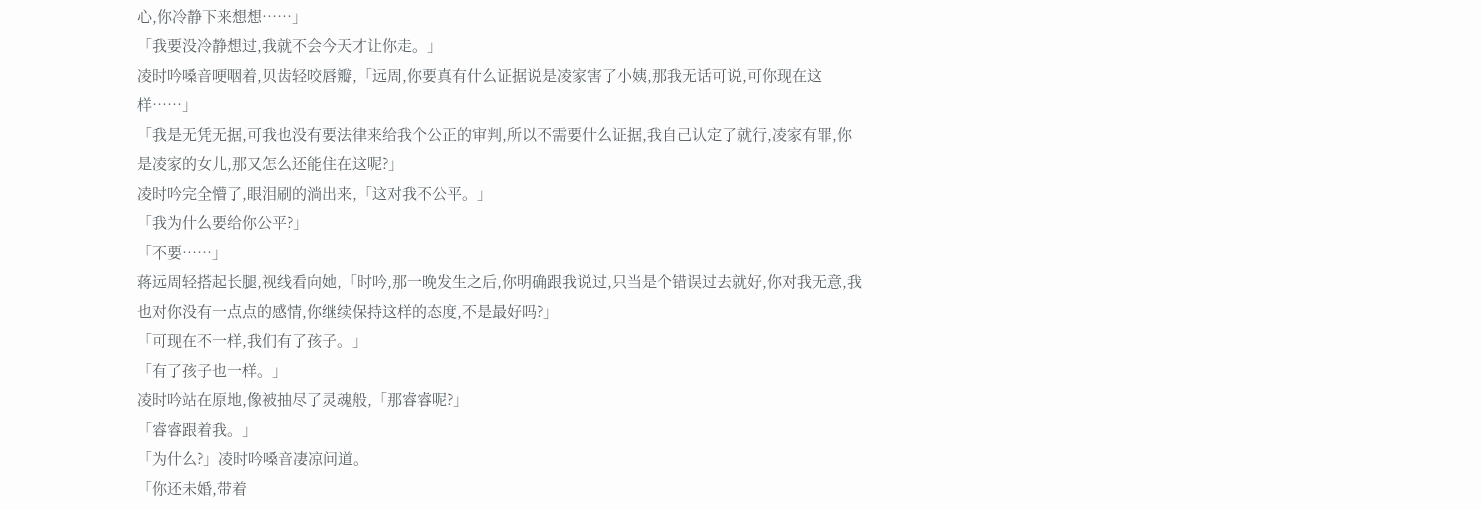心,你冷静下来想想……」
「我要没冷静想过,我就不会今天才让你走。」
凌时吟嗓音哽咽着,贝齿轻咬唇瓣,「远周,你要真有什么证据说是凌家害了小姨,那我无话可说,可你现在这样……」
「我是无凭无据,可我也没有要法律来给我个公正的审判,所以不需要什么证据,我自己认定了就行,凌家有罪,你是凌家的女儿,那又怎么还能住在这呢?」
凌时吟完全懵了,眼泪刷的淌出来,「这对我不公平。」
「我为什么要给你公平?」
「不要……」
蒋远周轻搭起长腿,视线看向她,「时吟,那一晚发生之后,你明确跟我说过,只当是个错误过去就好,你对我无意,我也对你没有一点点的感情,你继续保持这样的态度,不是最好吗?」
「可现在不一样,我们有了孩子。」
「有了孩子也一样。」
凌时吟站在原地,像被抽尽了灵魂般,「那睿睿呢?」
「睿睿跟着我。」
「为什么?」凌时吟嗓音凄凉问道。
「你还未婚,带着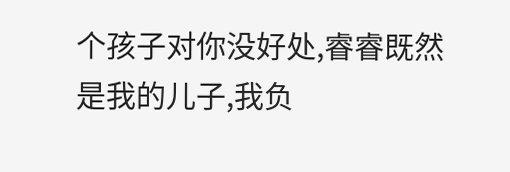个孩子对你没好处,睿睿既然是我的儿子,我负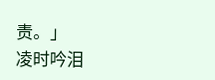责。」
凌时吟泪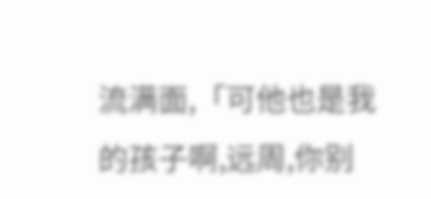流满面,「可他也是我的孩子啊,远周,你别